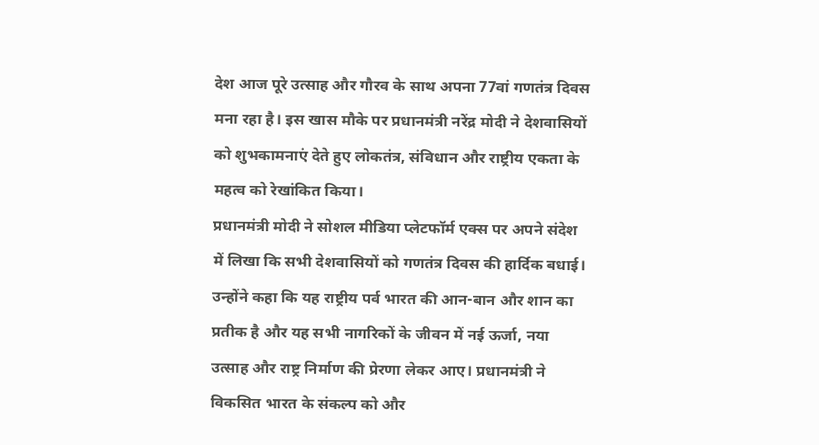देश आज पूरे उत्साह और गौरव के साथ अपना 77वां गणतंत्र दिवस मना रहा है। इस खास मौके पर प्रधानमंत्री नरेंद्र मोदी ने देशवासियों को शुभकामनाएं देते हुए लोकतंत्र, संविधान और राष्ट्रीय एकता के महत्व को रेखांकित किया।
प्रधानमंत्री मोदी ने सोशल मीडिया प्लेटफॉर्म एक्स पर अपने संदेश में लिखा कि सभी देशवासियों को गणतंत्र दिवस की हार्दिक बधाई। उन्होंने कहा कि यह राष्ट्रीय पर्व भारत की आन-बान और शान का प्रतीक है और यह सभी नागरिकों के जीवन में नई ऊर्जा, नया उत्साह और राष्ट्र निर्माण की प्रेरणा लेकर आए। प्रधानमंत्री ने विकसित भारत के संकल्प को और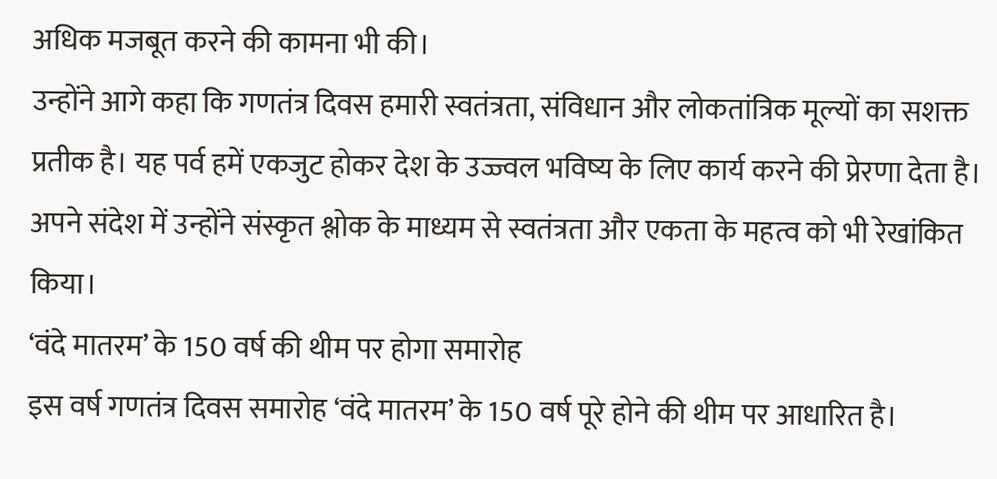अधिक मजबूत करने की कामना भी की।
उन्होंने आगे कहा कि गणतंत्र दिवस हमारी स्वतंत्रता, संविधान और लोकतांत्रिक मूल्यों का सशक्त प्रतीक है। यह पर्व हमें एकजुट होकर देश के उज्ज्वल भविष्य के लिए कार्य करने की प्रेरणा देता है। अपने संदेश में उन्होंने संस्कृत श्लोक के माध्यम से स्वतंत्रता और एकता के महत्व को भी रेखांकित किया।
‘वंदे मातरम’ के 150 वर्ष की थीम पर होगा समारोह
इस वर्ष गणतंत्र दिवस समारोह ‘वंदे मातरम’ के 150 वर्ष पूरे होने की थीम पर आधारित है।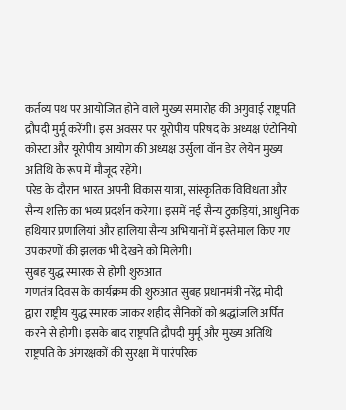कर्तव्य पथ पर आयोजित होने वाले मुख्य समारोह की अगुवाई राष्ट्रपति द्रौपदी मुर्मू करेंगी। इस अवसर पर यूरोपीय परिषद के अध्यक्ष एंटोनियो कोस्टा और यूरोपीय आयोग की अध्यक्ष उर्सुला वॉन डेर लेयेन मुख्य अतिथि के रूप में मौजूद रहेंगे।
परेड के दौरान भारत अपनी विकास यात्रा, सांस्कृतिक विविधता और सैन्य शक्ति का भव्य प्रदर्शन करेगा। इसमें नई सैन्य टुकड़ियां, आधुनिक हथियार प्रणालियां और हालिया सैन्य अभियानों में इस्तेमाल किए गए उपकरणों की झलक भी देखने को मिलेगी।
सुबह युद्ध स्मारक से होगी शुरुआत
गणतंत्र दिवस के कार्यक्रम की शुरुआत सुबह प्रधानमंत्री नरेंद्र मोदी द्वारा राष्ट्रीय युद्ध स्मारक जाकर शहीद सैनिकों को श्रद्धांजलि अर्पित करने से होगी। इसके बाद राष्ट्रपति द्रौपदी मुर्मू और मुख्य अतिथि राष्ट्रपति के अंगरक्षकों की सुरक्षा में पारंपरिक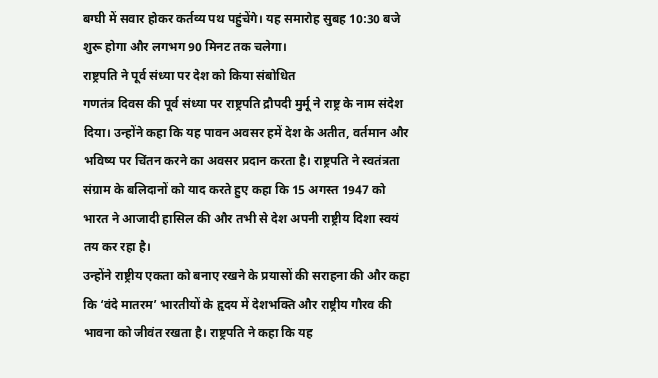बग्घी में सवार होकर कर्तव्य पथ पहुंचेंगे। यह समारोह सुबह 10:30 बजे शुरू होगा और लगभग 90 मिनट तक चलेगा।
राष्ट्रपति ने पूर्व संध्या पर देश को किया संबोधित
गणतंत्र दिवस की पूर्व संध्या पर राष्ट्रपति द्रौपदी मुर्मू ने राष्ट्र के नाम संदेश दिया। उन्होंने कहा कि यह पावन अवसर हमें देश के अतीत, वर्तमान और भविष्य पर चिंतन करने का अवसर प्रदान करता है। राष्ट्रपति ने स्वतंत्रता संग्राम के बलिदानों को याद करते हुए कहा कि 15 अगस्त 1947 को भारत ने आजादी हासिल की और तभी से देश अपनी राष्ट्रीय दिशा स्वयं तय कर रहा है।
उन्होंने राष्ट्रीय एकता को बनाए रखने के प्रयासों की सराहना की और कहा कि ‘वंदे मातरम’ भारतीयों के हृदय में देशभक्ति और राष्ट्रीय गौरव की भावना को जीवंत रखता है। राष्ट्रपति ने कहा कि यह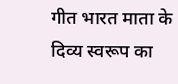गीत भारत माता के दिव्य स्वरूप का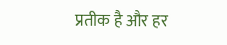प्रतीक है और हर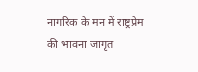नागरिक के मन में राष्ट्रप्रेम की भावना जागृत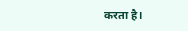करता है।